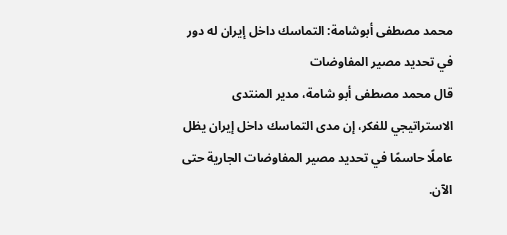محمد مصطفى أبوشامة: التماسك داخل إيران له دور في تحديد مصير المفاوضات
قال محمد مصطفى أبو شامة، مدير المنتدى الاستراتيجي للفكر، إن مدى التماسك داخل إيران يظل عاملًا حاسمًا في تحديد مصير المفاوضات الجارية حتى الآن.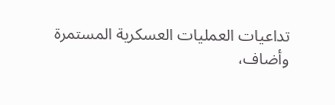تداعيات العمليات العسكرية المستمرة
وأضاف،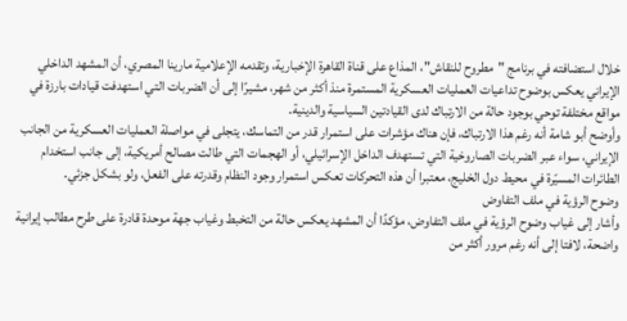خلال استضافته في برنامج "مطروح للنقاش"، المذاع على قناة القاهرة الإخبارية، وتقدمه الإعلامية مارينا المصري، أن المشهد الداخلي الإيراني يعكس بوضوح تداعيات العمليات العسكرية المستمرة منذ أكثر من شهر، مشيرًا إلى أن الضربات التي استهدفت قيادات بارزة في مواقع مختلفة توحي بوجود حالة من الارتباك لدى القيادتين السياسية والدينية.
وأوضح أبو شامة أنه رغم هذا الارتباك، فإن هناك مؤشرات على استمرار قدر من التماسك، يتجلى في مواصلة العمليات العسكرية من الجانب الإيراني، سواء عبر الضربات الصاروخية التي تستهدف الداخل الإسرائيلي، أو الهجمات التي طالت مصالح أمريكية، إلى جانب استخدام الطائرات المسيّرة في محيط دول الخليج، معتبرا أن هذه التحركات تعكس استمرار وجود النظام وقدرته على الفعل، ولو بشكل جزئي.
وضوح الرؤية في ملف التفاوض
وأشار إلى غياب وضوح الرؤية في ملف التفاوض، مؤكدًا أن المشهد يعكس حالة من التخبط وغياب جهة موحدة قادرة على طرح مطالب إيرانية واضحة، لافتا إلى أنه رغم مرور أكثر من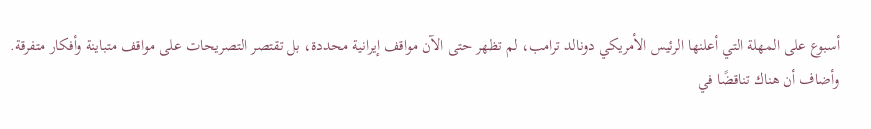أسبوع على المهلة التي أعلنها الرئيس الأمريكي دونالد ترامب، لم تظهر حتى الآن مواقف إيرانية محددة، بل تقتصر التصريحات على مواقف متباينة وأفكار متفرقة.
وأضاف أن هناك تناقضًا في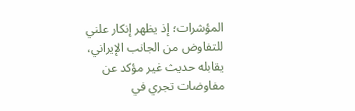المؤشرات؛ إذ يظهر إنكار علني للتفاوض من الجانب الإيراني، يقابله حديث غير مؤكد عن مفاوضات تجري في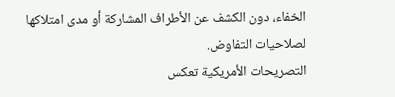الخفاء، دون الكشف عن الأطراف المشاركة أو مدى امتلاكها لصلاحيات التفاوض.
التصريحات الأمريكية تعكس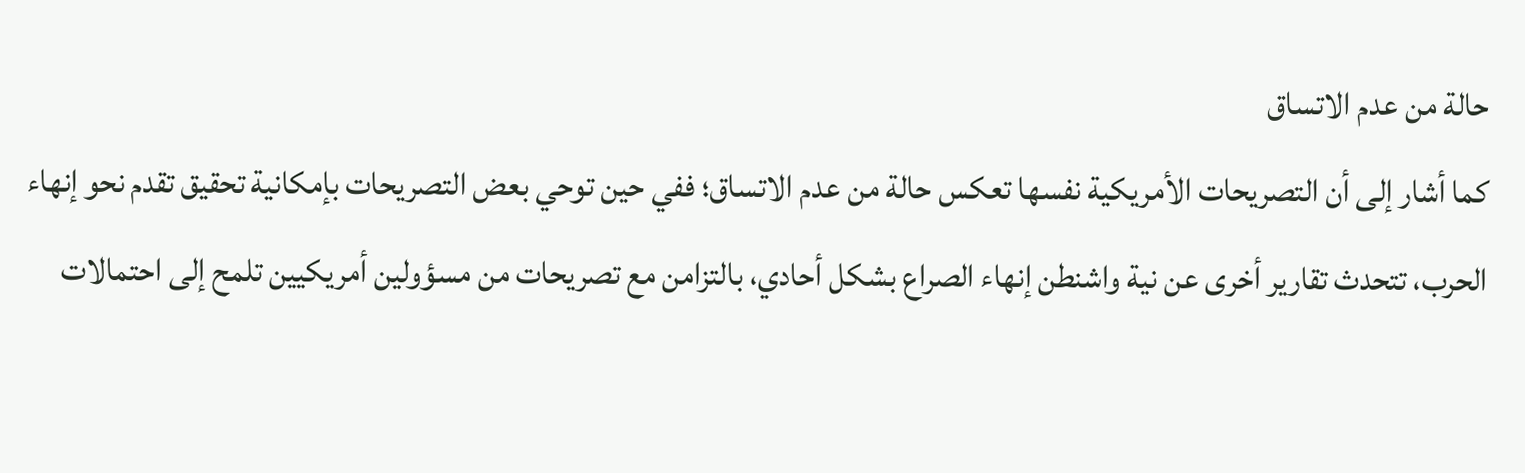حالة من عدم الاتساق
كما أشار إلى أن التصريحات الأمريكية نفسها تعكس حالة من عدم الاتساق؛ ففي حين توحي بعض التصريحات بإمكانية تحقيق تقدم نحو إنهاء الحرب، تتحدث تقارير أخرى عن نية واشنطن إنهاء الصراع بشكل أحادي، بالتزامن مع تصريحات من مسؤولين أمريكيين تلمح إلى احتمالات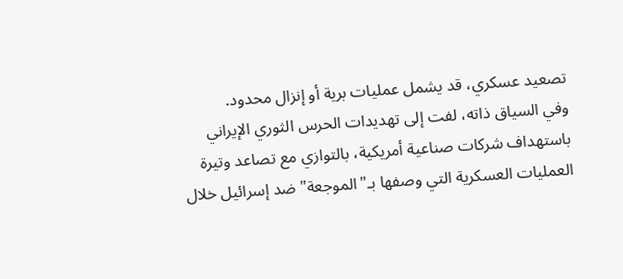تصعيد عسكري، قد يشمل عمليات برية أو إنزال محدود.
وفي السياق ذاته، لفت إلى تهديدات الحرس الثوري الإيراني باستهداف شركات صناعية أمريكية، بالتوازي مع تصاعد وتيرة العمليات العسكرية التي وصفها بـ"الموجعة" ضد إسرائيل خلال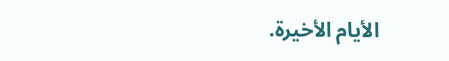الأيام الأخيرة.